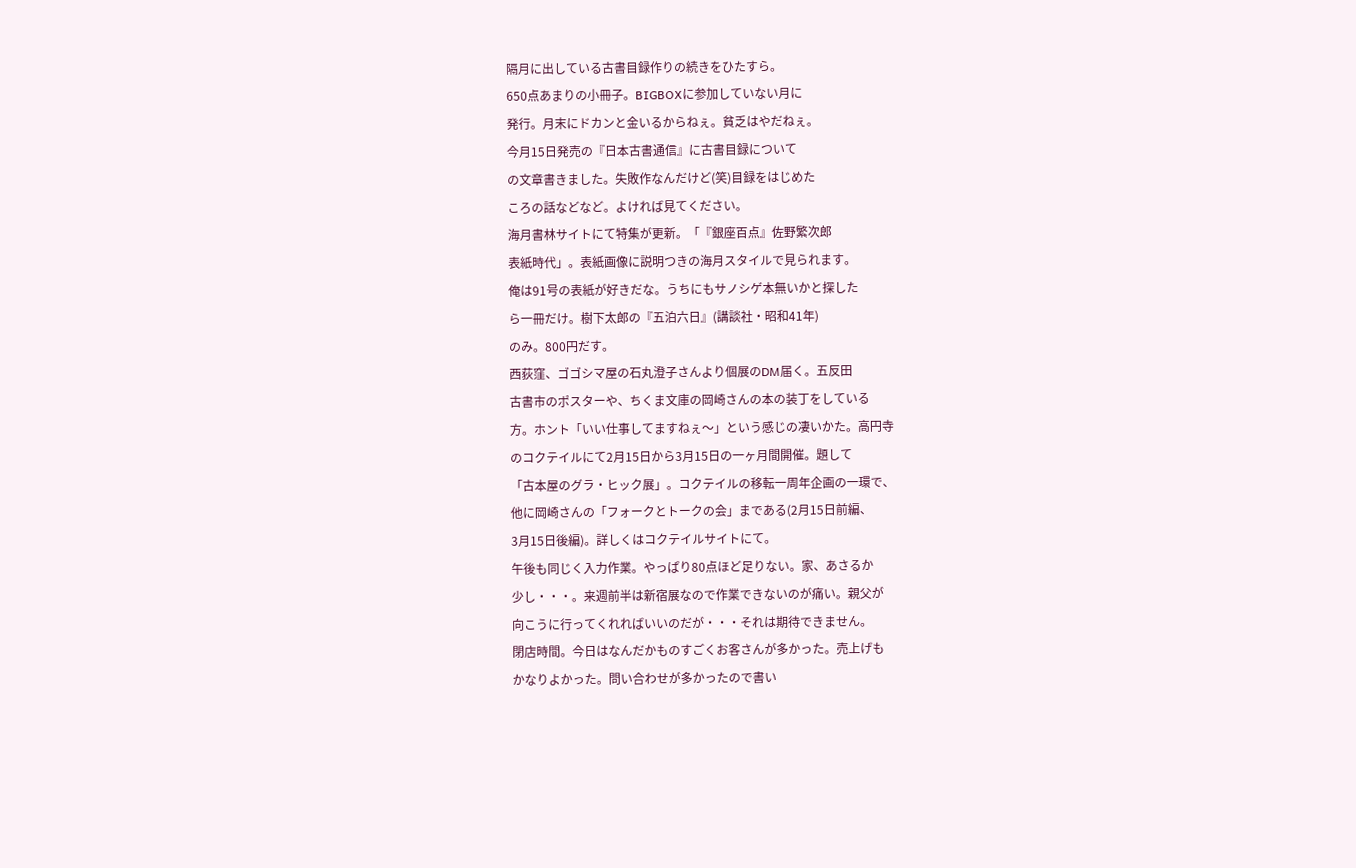隔月に出している古書目録作りの続きをひたすら。
650点あまりの小冊子。BIGBOXに参加していない月に
発行。月末にドカンと金いるからねぇ。貧乏はやだねぇ。
今月15日発売の『日本古書通信』に古書目録について
の文章書きました。失敗作なんだけど(笑)目録をはじめた
ころの話などなど。よければ見てください。
海月書林サイトにて特集が更新。「『銀座百点』佐野繁次郎
表紙時代」。表紙画像に説明つきの海月スタイルで見られます。
俺は91号の表紙が好きだな。うちにもサノシゲ本無いかと探した
ら一冊だけ。樹下太郎の『五泊六日』(講談社・昭和41年)
のみ。800円だす。
西荻窪、ゴゴシマ屋の石丸澄子さんより個展のDM届く。五反田
古書市のポスターや、ちくま文庫の岡崎さんの本の装丁をしている
方。ホント「いい仕事してますねぇ〜」という感じの凄いかた。高円寺
のコクテイルにて2月15日から3月15日の一ヶ月間開催。題して
「古本屋のグラ・ヒック展」。コクテイルの移転一周年企画の一環で、
他に岡崎さんの「フォークとトークの会」まである(2月15日前編、
3月15日後編)。詳しくはコクテイルサイトにて。
午後も同じく入力作業。やっぱり80点ほど足りない。家、あさるか
少し・・・。来週前半は新宿展なので作業できないのが痛い。親父が
向こうに行ってくれればいいのだが・・・それは期待できません。
閉店時間。今日はなんだかものすごくお客さんが多かった。売上げも
かなりよかった。問い合わせが多かったので書い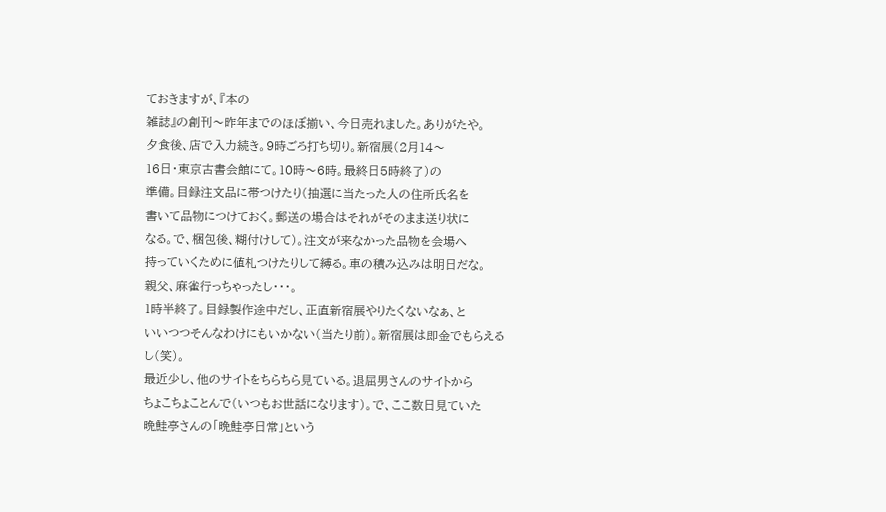ておきますが、『本の
雑誌』の創刊〜昨年までのほぼ揃い、今日売れました。ありがたや。
夕食後、店で入力続き。9時ごろ打ち切り。新宿展(2月14〜
16日・東京古書会館にて。10時〜6時。最終日5時終了)の
準備。目録注文品に帯つけたり(抽選に当たった人の住所氏名を
書いて品物につけておく。郵送の場合はそれがそのまま送り状に
なる。で、梱包後、糊付けして)。注文が来なかった品物を会場へ
持っていくために値札つけたりして縛る。車の積み込みは明日だな。
親父、麻雀行っちゃったし・・・。
1時半終了。目録製作途中だし、正直新宿展やりたくないなぁ、と
いいつつそんなわけにもいかない(当たり前)。新宿展は即金でもらえる
し(笑)。
最近少し、他のサイトをちらちら見ている。退屈男さんのサイトから
ちょこちょことんで(いつもお世話になります)。で、ここ数日見ていた
晩鮭亭さんの「晩鮭亭日常」という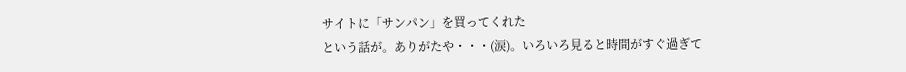サイトに「サンパン」を買ってくれた
という話が。ありがたや・・・(涙)。いろいろ見ると時間がすぐ過ぎて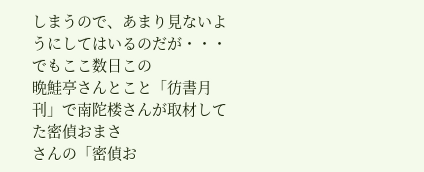しまうので、あまり見ないようにしてはいるのだが・・・でもここ数日この
晩鮭亭さんとこと「彷書月刊」で南陀楼さんが取材してた密偵おまさ
さんの「密偵お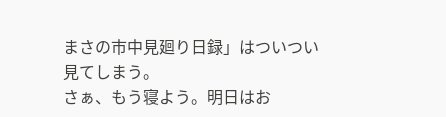まさの市中見廻り日録」はついつい見てしまう。
さぁ、もう寝よう。明日はお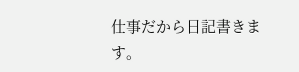仕事だから日記書きます。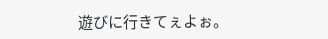遊びに行きてぇよぉ。